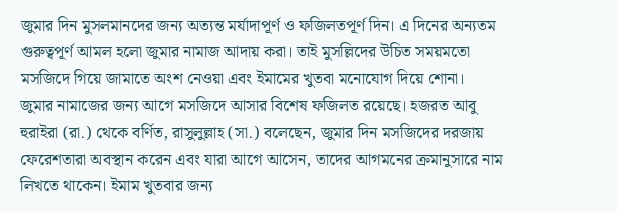জুমার দিন মুসলমানদের জন্য অত্যন্ত মর্যাদাপূর্ণ ও ফজিলতপূর্ণ দিন। এ দিনের অন্যতম গুরুত্বপূর্ণ আমল হলো জুমার নামাজ আদায় করা। তাই মুসল্লিদের উচিত সময়মতো মসজিদে গিয়ে জামাতে অংশ নেওয়া এবং ইমামের খুতবা মনোযোগ দিয়ে শোনা।
জুমার নামাজের জন্য আগে মসজিদে আসার বিশেষ ফজিলত রয়েছে। হজরত আবু হুরাইরা (রা.) থেকে বর্ণিত, রাসুলুল্লাহ (সা.) বলেছেন, জুমার দিন মসজিদের দরজায় ফেরেশতারা অবস্থান করেন এবং যারা আগে আসেন, তাদের আগমনের ক্রমানুসারে নাম লিখতে থাকেন। ইমাম খুতবার জন্য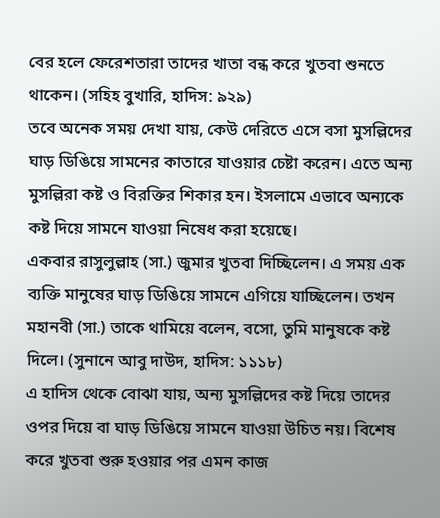বের হলে ফেরেশতারা তাদের খাতা বন্ধ করে খুতবা শুনতে থাকেন। (সহিহ বুখারি, হাদিস: ৯২৯)
তবে অনেক সময় দেখা যায়, কেউ দেরিতে এসে বসা মুসল্লিদের ঘাড় ডিঙিয়ে সামনের কাতারে যাওয়ার চেষ্টা করেন। এতে অন্য মুসল্লিরা কষ্ট ও বিরক্তির শিকার হন। ইসলামে এভাবে অন্যকে কষ্ট দিয়ে সামনে যাওয়া নিষেধ করা হয়েছে।
একবার রাসুলুল্লাহ (সা.) জুমার খুতবা দিচ্ছিলেন। এ সময় এক ব্যক্তি মানুষের ঘাড় ডিঙিয়ে সামনে এগিয়ে যাচ্ছিলেন। তখন মহানবী (সা.) তাকে থামিয়ে বলেন, বসো, তুমি মানুষকে কষ্ট দিলে। (সুনানে আবু দাউদ, হাদিস: ১১১৮)
এ হাদিস থেকে বোঝা যায়, অন্য মুসল্লিদের কষ্ট দিয়ে তাদের ওপর দিয়ে বা ঘাড় ডিঙিয়ে সামনে যাওয়া উচিত নয়। বিশেষ করে খুতবা শুরু হওয়ার পর এমন কাজ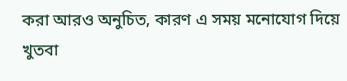করা আরও অনুচিত, কারণ এ সময় মনোযোগ দিয়ে খুতবা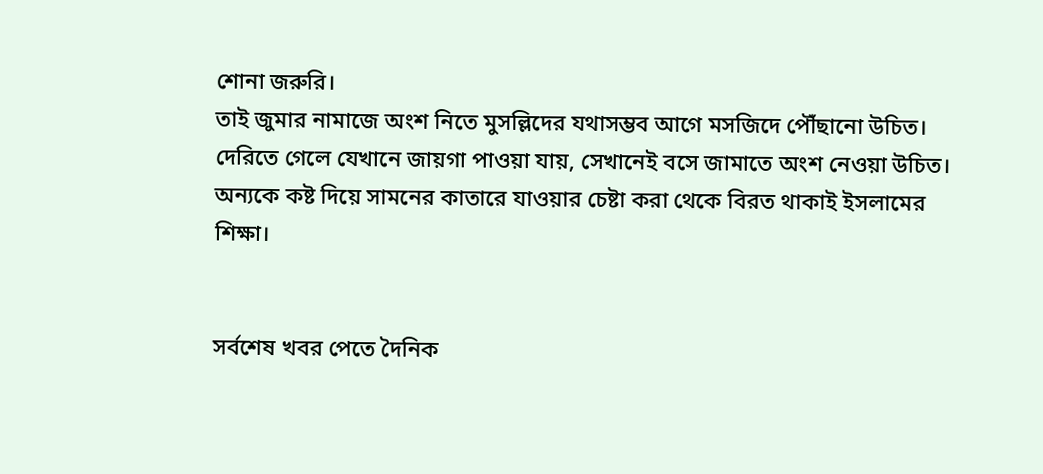শোনা জরুরি।
তাই জুমার নামাজে অংশ নিতে মুসল্লিদের যথাসম্ভব আগে মসজিদে পৌঁছানো উচিত। দেরিতে গেলে যেখানে জায়গা পাওয়া যায়, সেখানেই বসে জামাতে অংশ নেওয়া উচিত। অন্যকে কষ্ট দিয়ে সামনের কাতারে যাওয়ার চেষ্টা করা থেকে বিরত থাকাই ইসলামের শিক্ষা।


সর্বশেষ খবর পেতে দৈনিক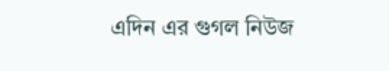এদিন এর গুগল নিউজ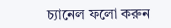চ্যানেল ফলো করুন